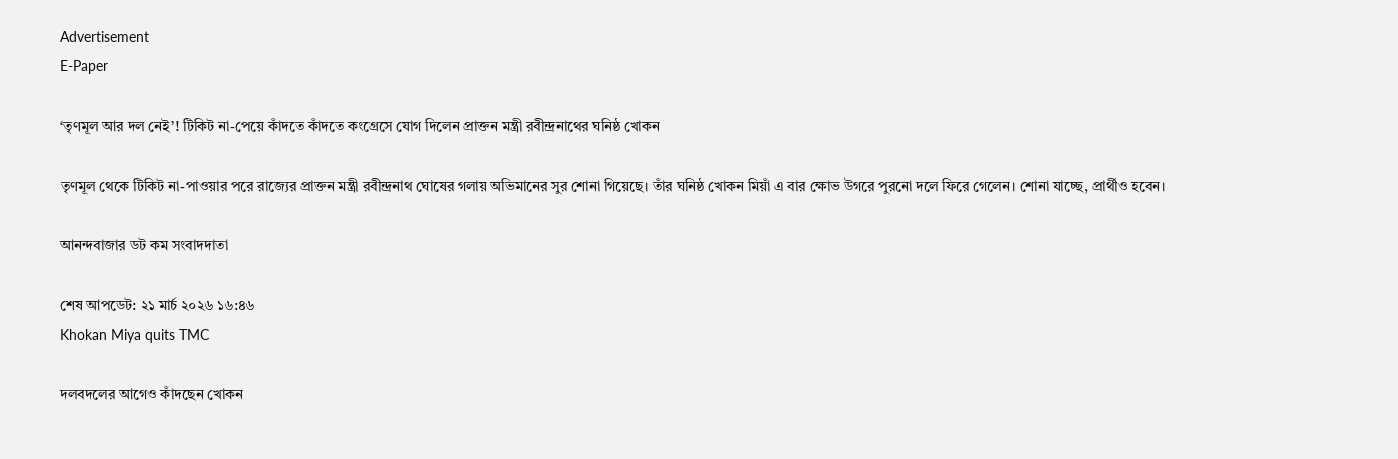Advertisement
E-Paper

‘তৃণমূল আর দল নেই’! টিকিট না-পেয়ে কাঁদতে কাঁদতে কংগ্রেসে যোগ দিলেন প্রাক্তন মন্ত্রী রবীন্দ্রনাথের ঘনিষ্ঠ খোকন

তৃণমূল থেকে টিকিট না-পাওয়ার পরে রাজ্যের প্রাক্তন মন্ত্রী রবীন্দ্রনাথ ঘোষের গলায় অভিমানের সুর শোনা গিয়েছে। তাঁর ঘনিষ্ঠ খোকন মিয়াঁ এ বার ক্ষোভ উগরে পুরনো দলে ফিরে গেলেন। শোনা যাচ্ছে, প্রার্থীও হবেন।

আনন্দবাজার ডট কম সংবাদদাতা

শেষ আপডেট: ২১ মার্চ ২০২৬ ১৬:৪৬
Khokan Miya quits TMC

দলবদলের আগেও কাঁদছেন খোকন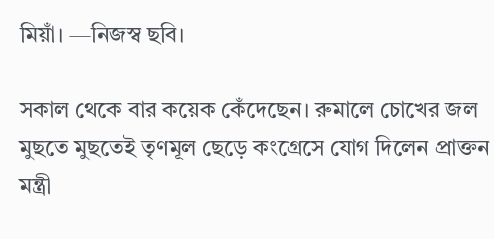মিয়াঁ। —নিজস্ব ছবি।

সকাল থেকে বার কয়েক কেঁদেছেন। রুমালে চোখের জল মুছতে মুছতেই তৃণমূল ছেড়ে কংগ্রেসে যোগ দিলেন প্রাক্তন মন্ত্রী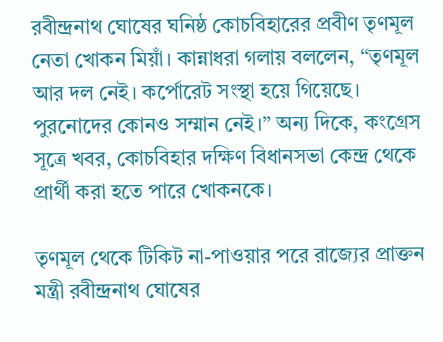রবীন্দ্রনাথ ঘোষের ঘনিষ্ঠ কোচবিহারের প্রবীণ তৃণমূল নেতা খোকন মিয়াঁ। কান্নাধরা গলায় বললেন, ‘‘তৃণমূল আর দল নেই। কর্পোরেট সংস্থা হয়ে গিয়েছে। পুরনোদের কোনও সম্মান নেই।’’ অন্য দিকে, কংগ্রেস সূত্রে খবর, কোচবিহার দক্ষিণ বিধানসভা কেন্দ্র থেকে প্রার্থী করা হতে পারে খোকনকে।

তৃণমূল থেকে টিকিট না-পাওয়ার পরে রাজ্যের প্রাক্তন মন্ত্রী রবীন্দ্রনাথ ঘোষের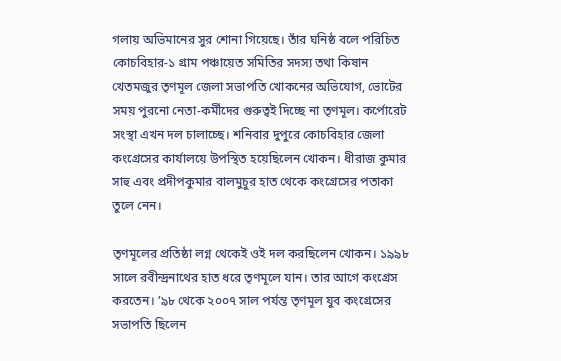গলায় অভিমানের সুর শোনা গিয়েছে। তাঁর ঘনিষ্ঠ বলে পরিচিত কোচবিহার-১ গ্রাম পঞ্চায়েত সমিতির সদস্য তথা কিষান খেতমজুর তৃণমূল জেলা সভাপতি খোকনের অভিযোগ, ভোটের সময় পুরনো নেতা-কর্মীদের গুরুত্বই দিচ্ছে না তৃণমূল। কর্পোরেট সংস্থা এখন দল চালাচ্ছে। শনিবার দুপুরে কোচবিহার জেলা কংগ্রেসের কার্যালয়ে উপস্থিত হয়েছিলেন খোকন। ধীরাজ কুমার সাহু এবং প্রদীপকুমার বালমুচুর হাত থেকে কংগ্রেসের পতাকা তুলে নেন।

তৃণমূলের প্রতিষ্ঠা লগ্ন থেকেই ওই দল করছিলেন খোকন। ১৯৯৮ সালে রবীন্দ্রনাথের হাত ধরে তৃণমূলে যান। তার আগে কংগ্রেস করতেন। ’৯৮ থেকে ২০০৭ সাল পর্যন্ত তৃণমূল যুব কংগ্রেসের সভাপতি ছিলেন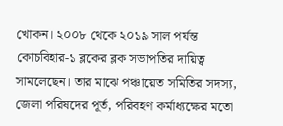খোকন। ২০০৮ থেকে ২০১৯ সাল পর্যন্ত কোচবিহার-১ ব্লকের ব্লক সভাপতির দায়িত্ব সামলেছেন। তার মাঝে পঞ্চায়েত সমিতির সদস্য, জেলা পরিষদের পূর্ত, পরিবহণ কর্মাধ্যক্ষের মতো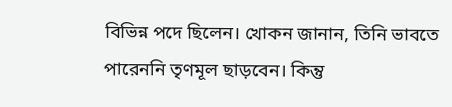বিভিন্ন পদে ছিলেন। খোকন জানান, তিনি ভাবতে পারেননি তৃণমূল ছাড়বেন। কিন্তু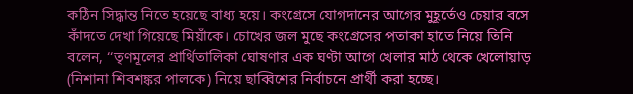কঠিন সিদ্ধান্ত নিতে হয়েছে বাধ্য হয়ে। কংগ্রেসে যোগদানের আগের মুহূর্তেও চেয়ার বসে কাঁদতে দেখা গিয়েছে মিয়াঁকে। চোখের জল মুছে কংগ্রেসের পতাকা হাতে নিয়ে তিনি বলেন, ‘‘তৃণমূলের প্রার্থিতালিকা ঘোষণার এক ঘণ্টা আগে খেলার মাঠ থেকে খেলোয়াড় (নিশানা শিবশঙ্কর পালকে) নিয়ে ছাব্বিশের নির্বাচনে প্রার্থী করা হচ্ছে।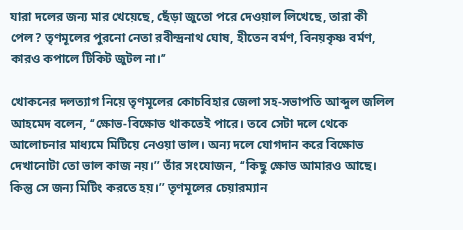যারা দলের জন্য মার খেয়েছে, ছেঁড়া জুতো পরে দেওয়াল লিখেছে, তারা কী পেল? তৃণমূলের পুরনো নেতা রবীন্দ্রনাথ ঘোষ, হীতেন বর্মণ, বিনয়কৃষ্ণ বর্মণ, কারও কপালে টিকিট জুটল না।’’

খোকনের দলত্যাগ নিয়ে তৃণমূলের কোচবিহার জেলা সহ-সভাপতি আব্দুল জলিল আহমেদ বলেন, ‘‘ক্ষোভ-বিক্ষোভ থাকতেই পারে। তবে সেটা দলে থেকে আলোচনার মাধ্যমে মিটিয়ে নেওয়া ভাল। অন্য দলে যোগদান করে বিক্ষোভ দেখানোটা তো ভাল কাজ নয়।’’ তাঁর সংযোজন, ‘‘কিছু ক্ষোভ আমারও আছে। কিন্তু সে জন্য মিটিং করতে হয়।’’ তৃণমূলের চেয়ারম্যান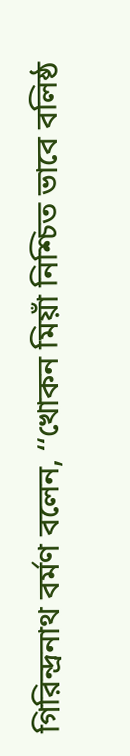গিরিন্দ্রনাথ বর্মণ বলেন, ‘‘খোকন মিয়াঁ নিশ্চিত ভাবে বলিষ্ঠ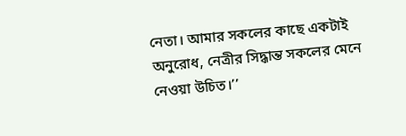নেতা। আমার সকলের কাছে একটাই অনুরোধ, নেত্রীর সিদ্ধান্ত সকলের মেনে নেওয়া উচিত।’’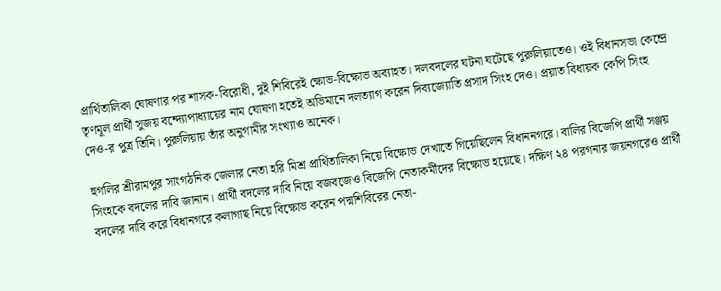প্রার্থিতালিকা ঘোষণার পর শাসক-বিরোধী, দুই শিবিরেই ক্ষোভ-বিক্ষোভ অব্যাহত। দলবদলের ঘটনা ঘটেছে পুরুলিয়াতেও। ওই বিধানসভা কেন্দ্রে তৃণমূল প্রার্থী সুজয় বন্দ্যোপাধ্যায়ের নাম ঘোষণা হতেই অভিমানে দলত্যাগ করেন দিব্যজ্যোতি প্রসাদ সিংহ দেও। প্রয়াত বিধায়ক কেপি সিংহ দেও-র পুত্র তিনি। পুরুলিয়ায় তাঁর অনুগামীর সংখ্যাও অনেক।

হুগলির শ্রীরামপুর সাংগঠনিক জেলার নেতা হরি মিশ্র প্রার্থিতালিকা নিয়ে বিক্ষোভ দেখাতে গিয়েছিলেন বিধাননগরে। বালির বিজেপি প্রার্থী সঞ্জয় সিংহকে বদলের দাবি জানান। প্রার্থী বদলের দাবি নিয়ে বজবজেও বিজেপি নেতাকর্মীদের বিক্ষোভ হয়েছে। দক্ষিণ ২৪ পরগনার জয়নগরেও প্রার্থী বদলের দাবি করে বিধানগরে কলাগাছ নিয়ে বিক্ষোভ করেন পদ্মশিবিরের নেতা-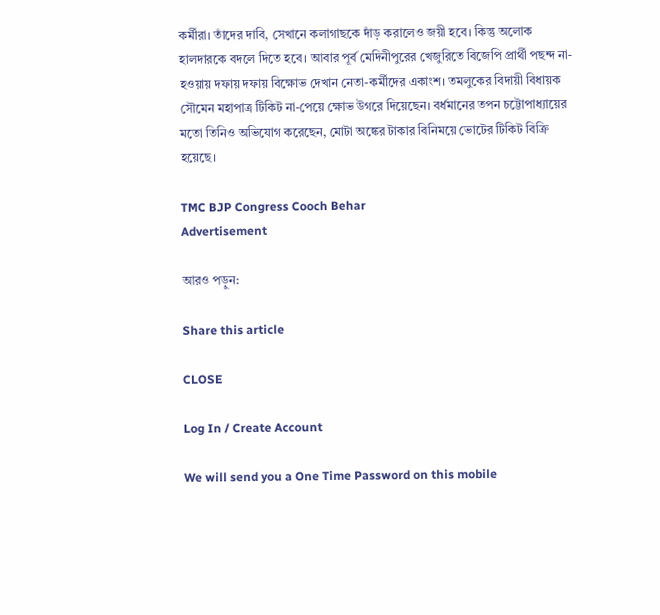কর্মীরা। তাঁদের দাবি, সেখানে কলাগাছকে দাঁড় করালেও জয়ী হবে। কিন্তু অলোক হালদারকে বদলে দিতে হবে। আবার পূর্ব মেদিনীপুরের খেজুরিতে বিজেপি প্রার্থী পছন্দ না-হওয়ায় দফায় দফায় বিক্ষোভ দেখান নেতা-কর্মীদের একাংশ। তমলুকের বিদায়ী বিধায়ক সৌমেন মহাপাত্র টিকিট না-পেয়ে ক্ষোভ উগরে দিয়েছেন। বর্ধমানের তপন চট্টোপাধ্যায়ের মতো তিনিও অভিযোগ করেছেন, মোটা অঙ্কের টাকার বিনিময়ে ভোটের টিকিট বিক্রি হয়েছে।

TMC BJP Congress Cooch Behar
Advertisement

আরও পড়ুন:

Share this article

CLOSE

Log In / Create Account

We will send you a One Time Password on this mobile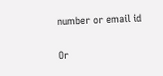number or email id

Or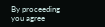By proceeding you agree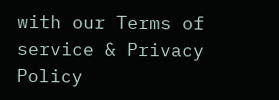with our Terms of service & Privacy Policy